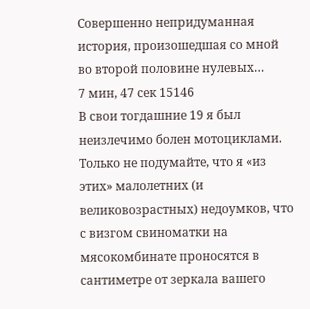Совершенно непридуманная история, произошедшая со мной во второй половине нулевых…
7 мин, 47 сек 15146
В свои тогдашние 19 я был неизлечимо болен мотоциклами. Только не подумайте, что я «из этих» малолетних (и великовозрастных) недоумков, что с визгом свиноматки на мясокомбинате проносятся в сантиметре от зеркала вашего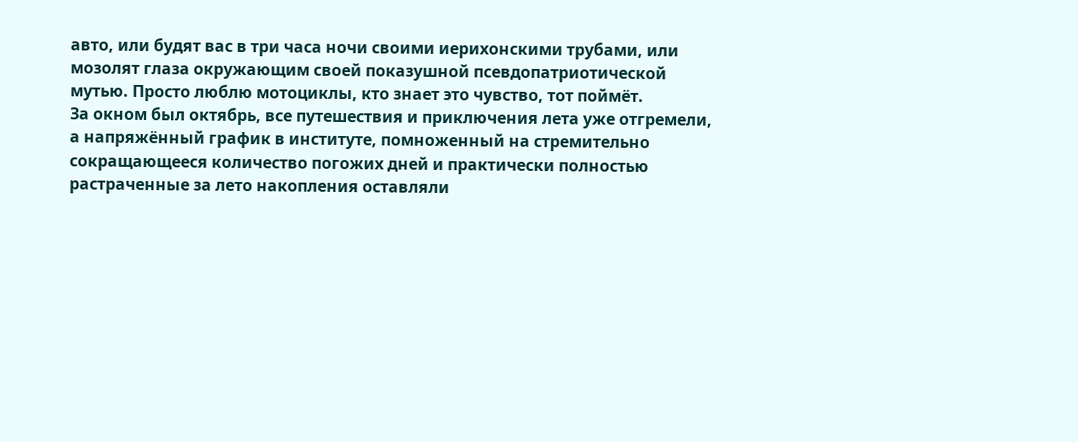авто, или будят вас в три часа ночи своими иерихонскими трубами, или мозолят глаза окружающим своей показушной псевдопатриотической мутью. Просто люблю мотоциклы, кто знает это чувство, тот поймёт.
За окном был октябрь, все путешествия и приключения лета уже отгремели, а напряжённый график в институте, помноженный на стремительно сокращающееся количество погожих дней и практически полностью растраченные за лето накопления оставляли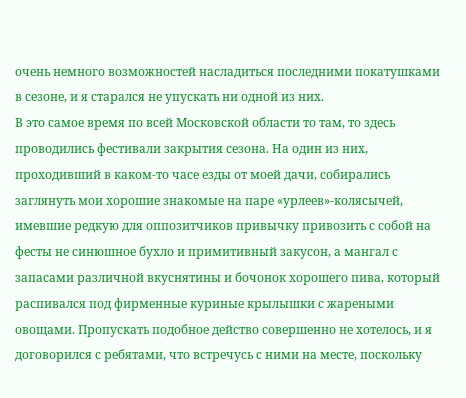очень немного возможностей насладиться последними покатушками в сезоне, и я старался не упускать ни одной из них.
В это самое время по всей Московской области то там, то здесь проводились фестивали закрытия сезона. На один из них, проходивший в каком-то часе езды от моей дачи, собирались заглянуть мои хорошие знакомые на паре «урлеев»-колясычей, имевшие редкую для оппозитчиков привычку привозить с собой на фесты не синюшное бухло и примитивный закусон, а мангал с запасами различной вкуснятины и бочонок хорошего пива, который распивался под фирменные куриные крылышки с жареными овощами. Пропускать подобное действо совершенно не хотелось, и я договорился с ребятами, что встречусь с ними на месте, поскольку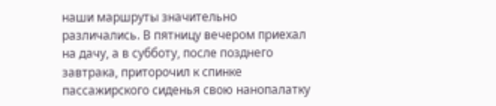наши маршруты значительно различались. В пятницу вечером приехал на дачу, а в субботу, после позднего завтрака, приторочил к спинке пассажирского сиденья свою нанопалатку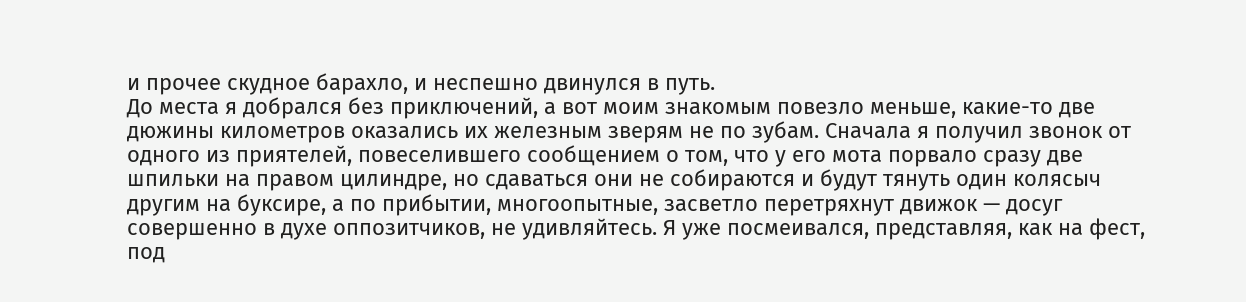и прочее скудное барахло, и неспешно двинулся в путь.
До места я добрался без приключений, а вот моим знакомым повезло меньше, какие-то две дюжины километров оказались их железным зверям не по зубам. Сначала я получил звонок от одного из приятелей, повеселившего сообщением о том, что у его мота порвало сразу две шпильки на правом цилиндре, но сдаваться они не собираются и будут тянуть один колясыч другим на буксире, а по прибытии, многоопытные, засветло перетряхнут движок — досуг совершенно в духе оппозитчиков, не удивляйтесь. Я уже посмеивался, представляя, как на фест, под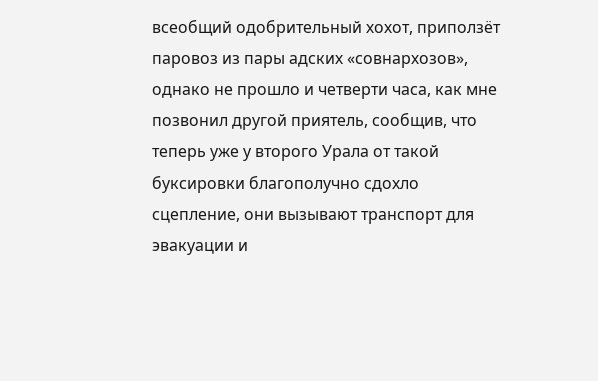всеобщий одобрительный хохот, приползёт паровоз из пары адских «совнархозов», однако не прошло и четверти часа, как мне позвонил другой приятель, сообщив, что теперь уже у второго Урала от такой буксировки благополучно сдохло сцепление, они вызывают транспорт для эвакуации и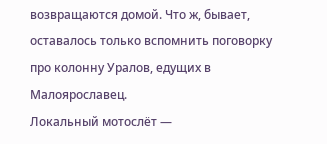возвращаются домой. Что ж, бывает, оставалось только вспомнить поговорку про колонну Уралов, едущих в Малоярославец.
Локальный мотослёт —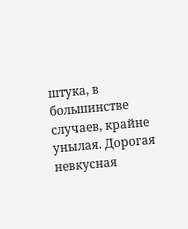штука, в большинстве случаев, крайне унылая. Дорогая невкусная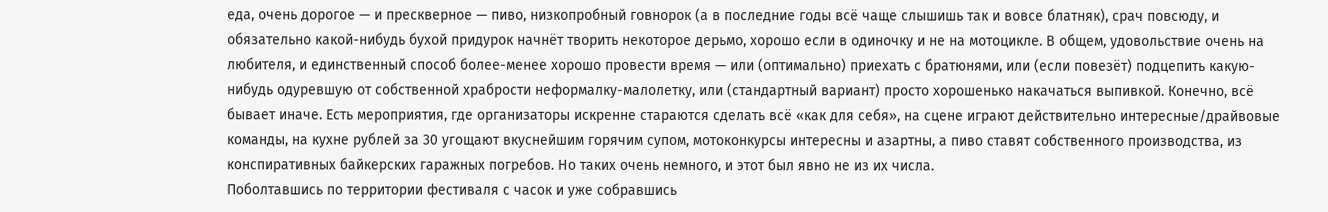еда, очень дорогое — и прескверное — пиво, низкопробный говнорок (а в последние годы всё чаще слышишь так и вовсе блатняк), срач повсюду, и обязательно какой-нибудь бухой придурок начнёт творить некоторое дерьмо, хорошо если в одиночку и не на мотоцикле. В общем, удовольствие очень на любителя, и единственный способ более-менее хорошо провести время — или (оптимально) приехать с братюнями, или (если повезёт) подцепить какую-нибудь одуревшую от собственной храбрости неформалку-малолетку, или (стандартный вариант) просто хорошенько накачаться выпивкой. Конечно, всё бывает иначе. Есть мероприятия, где организаторы искренне стараются сделать всё «как для себя», на сцене играют действительно интересные/драйвовые команды, на кухне рублей за 30 угощают вкуснейшим горячим супом, мотоконкурсы интересны и азартны, а пиво ставят собственного производства, из конспиративных байкерских гаражных погребов. Но таких очень немного, и этот был явно не из их числа.
Поболтавшись по территории фестиваля с часок и уже собравшись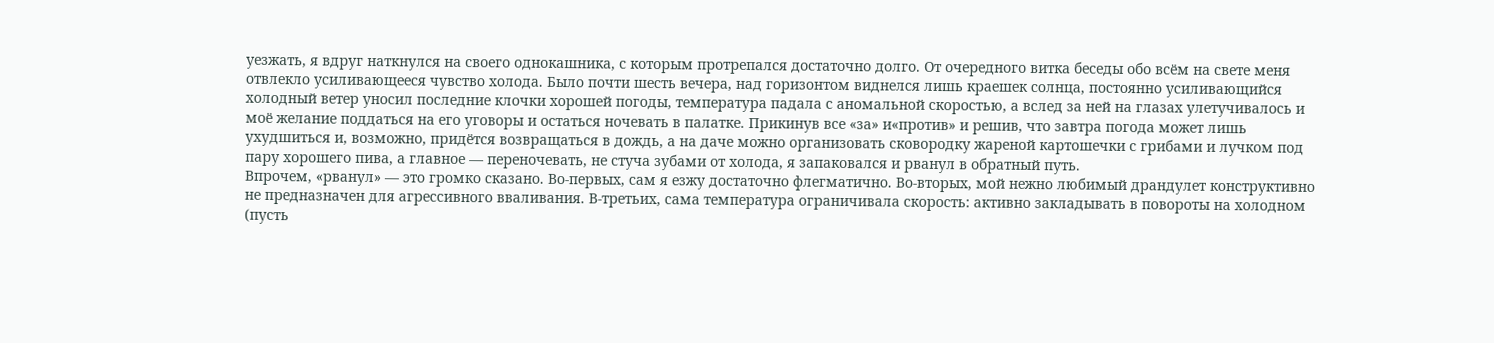уезжать, я вдруг наткнулся на своего однокашника, с которым протрепался достаточно долго. От очередного витка беседы обо всём на свете меня отвлекло усиливающееся чувство холода. Было почти шесть вечера, над горизонтом виднелся лишь краешек солнца, постоянно усиливающийся холодный ветер уносил последние клочки хорошей погоды, температура падала с аномальной скоростью, а вслед за ней на глазах улетучивалось и моё желание поддаться на его уговоры и остаться ночевать в палатке. Прикинув все «за» и«против» и решив, что завтра погода может лишь ухудшиться и, возможно, придётся возвращаться в дождь, а на даче можно организовать сковородку жареной картошечки с грибами и лучком под пару хорошего пива, а главное — переночевать, не стуча зубами от холода, я запаковался и рванул в обратный путь.
Впрочем, «рванул» — это громко сказано. Во-первых, сам я езжу достаточно флегматично. Во-вторых, мой нежно любимый драндулет конструктивно не предназначен для агрессивного вваливания. В-третьих, сама температура ограничивала скорость: активно закладывать в повороты на холодном (пусть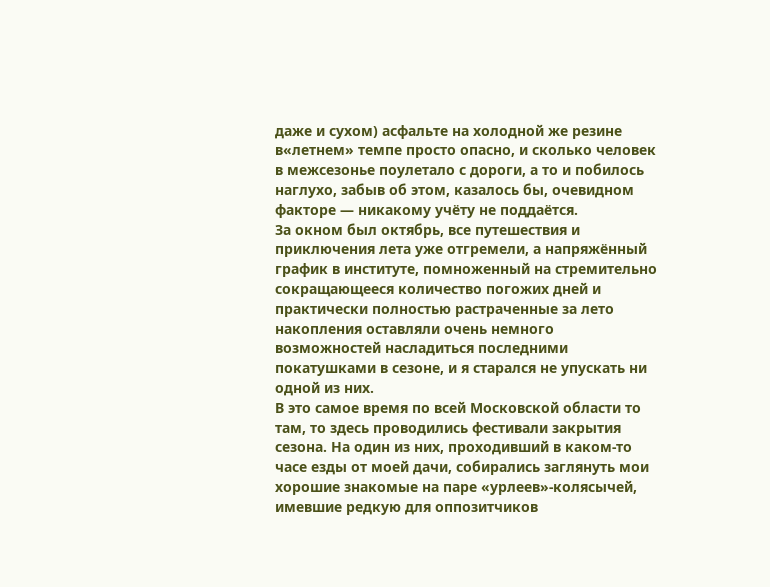даже и сухом) асфальте на холодной же резине в«летнем» темпе просто опасно, и сколько человек в межсезонье поулетало с дороги, а то и побилось наглухо, забыв об этом, казалось бы, очевидном факторе — никакому учёту не поддаётся.
За окном был октябрь, все путешествия и приключения лета уже отгремели, а напряжённый график в институте, помноженный на стремительно сокращающееся количество погожих дней и практически полностью растраченные за лето накопления оставляли очень немного возможностей насладиться последними покатушками в сезоне, и я старался не упускать ни одной из них.
В это самое время по всей Московской области то там, то здесь проводились фестивали закрытия сезона. На один из них, проходивший в каком-то часе езды от моей дачи, собирались заглянуть мои хорошие знакомые на паре «урлеев»-колясычей, имевшие редкую для оппозитчиков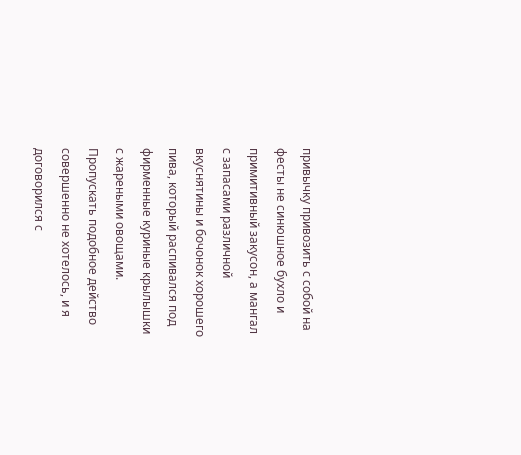привычку привозить с собой на фесты не синюшное бухло и примитивный закусон, а мангал с запасами различной вкуснятины и бочонок хорошего пива, который распивался под фирменные куриные крылышки с жареными овощами. Пропускать подобное действо совершенно не хотелось, и я договорился с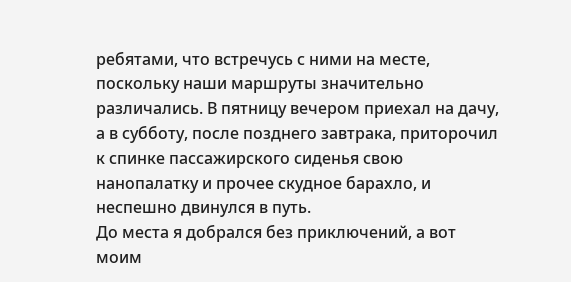ребятами, что встречусь с ними на месте, поскольку наши маршруты значительно различались. В пятницу вечером приехал на дачу, а в субботу, после позднего завтрака, приторочил к спинке пассажирского сиденья свою нанопалатку и прочее скудное барахло, и неспешно двинулся в путь.
До места я добрался без приключений, а вот моим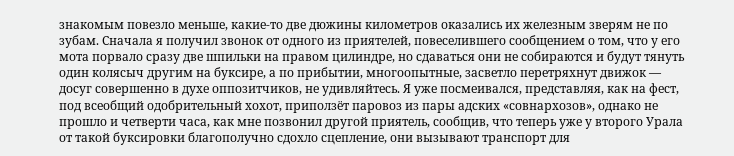знакомым повезло меньше, какие-то две дюжины километров оказались их железным зверям не по зубам. Сначала я получил звонок от одного из приятелей, повеселившего сообщением о том, что у его мота порвало сразу две шпильки на правом цилиндре, но сдаваться они не собираются и будут тянуть один колясыч другим на буксире, а по прибытии, многоопытные, засветло перетряхнут движок — досуг совершенно в духе оппозитчиков, не удивляйтесь. Я уже посмеивался, представляя, как на фест, под всеобщий одобрительный хохот, приползёт паровоз из пары адских «совнархозов», однако не прошло и четверти часа, как мне позвонил другой приятель, сообщив, что теперь уже у второго Урала от такой буксировки благополучно сдохло сцепление, они вызывают транспорт для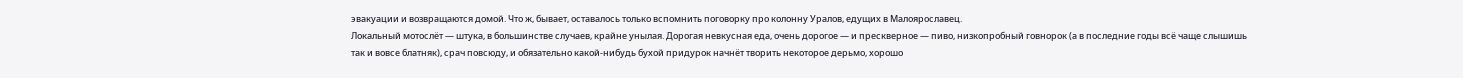эвакуации и возвращаются домой. Что ж, бывает, оставалось только вспомнить поговорку про колонну Уралов, едущих в Малоярославец.
Локальный мотослёт — штука, в большинстве случаев, крайне унылая. Дорогая невкусная еда, очень дорогое — и прескверное — пиво, низкопробный говнорок (а в последние годы всё чаще слышишь так и вовсе блатняк), срач повсюду, и обязательно какой-нибудь бухой придурок начнёт творить некоторое дерьмо, хорошо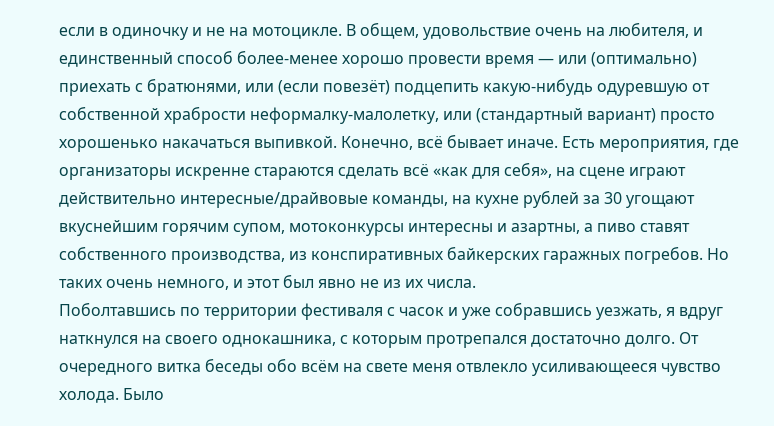если в одиночку и не на мотоцикле. В общем, удовольствие очень на любителя, и единственный способ более-менее хорошо провести время — или (оптимально) приехать с братюнями, или (если повезёт) подцепить какую-нибудь одуревшую от собственной храбрости неформалку-малолетку, или (стандартный вариант) просто хорошенько накачаться выпивкой. Конечно, всё бывает иначе. Есть мероприятия, где организаторы искренне стараются сделать всё «как для себя», на сцене играют действительно интересные/драйвовые команды, на кухне рублей за 30 угощают вкуснейшим горячим супом, мотоконкурсы интересны и азартны, а пиво ставят собственного производства, из конспиративных байкерских гаражных погребов. Но таких очень немного, и этот был явно не из их числа.
Поболтавшись по территории фестиваля с часок и уже собравшись уезжать, я вдруг наткнулся на своего однокашника, с которым протрепался достаточно долго. От очередного витка беседы обо всём на свете меня отвлекло усиливающееся чувство холода. Было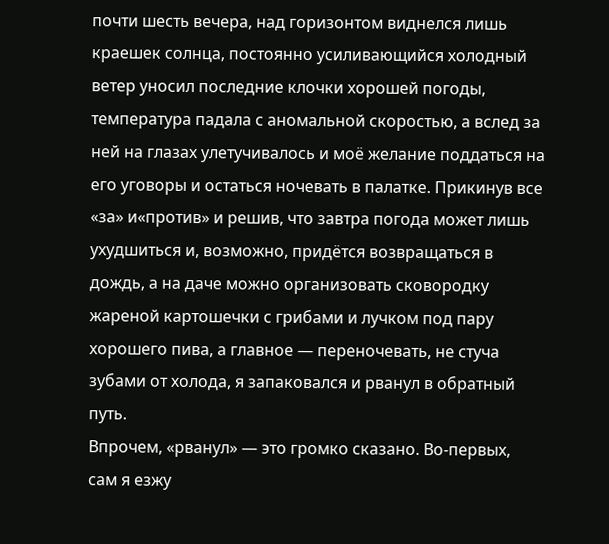почти шесть вечера, над горизонтом виднелся лишь краешек солнца, постоянно усиливающийся холодный ветер уносил последние клочки хорошей погоды, температура падала с аномальной скоростью, а вслед за ней на глазах улетучивалось и моё желание поддаться на его уговоры и остаться ночевать в палатке. Прикинув все «за» и«против» и решив, что завтра погода может лишь ухудшиться и, возможно, придётся возвращаться в дождь, а на даче можно организовать сковородку жареной картошечки с грибами и лучком под пару хорошего пива, а главное — переночевать, не стуча зубами от холода, я запаковался и рванул в обратный путь.
Впрочем, «рванул» — это громко сказано. Во-первых, сам я езжу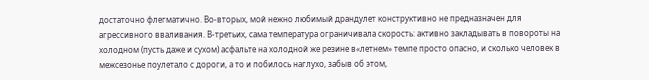достаточно флегматично. Во-вторых, мой нежно любимый драндулет конструктивно не предназначен для агрессивного вваливания. В-третьих, сама температура ограничивала скорость: активно закладывать в повороты на холодном (пусть даже и сухом) асфальте на холодной же резине в«летнем» темпе просто опасно, и сколько человек в межсезонье поулетало с дороги, а то и побилось наглухо, забыв об этом,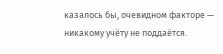казалось бы, очевидном факторе — никакому учёту не поддаётся.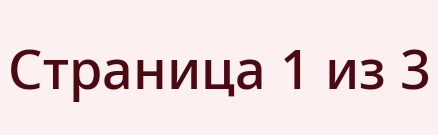Страница 1 из 3